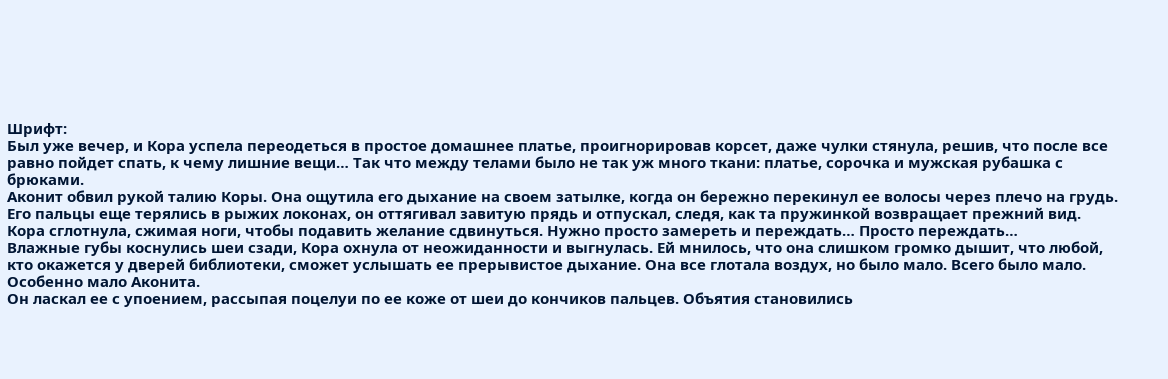Шрифт:
Был уже вечер, и Кора успела переодеться в простое домашнее платье, проигнорировав корсет, даже чулки стянула, решив, что после все равно пойдет спать, к чему лишние вещи… Так что между телами было не так уж много ткани: платье, сорочка и мужская рубашка с брюками.
Аконит обвил рукой талию Коры. Она ощутила его дыхание на своем затылке, когда он бережно перекинул ее волосы через плечо на грудь. Его пальцы еще терялись в рыжих локонах, он оттягивал завитую прядь и отпускал, следя, как та пружинкой возвращает прежний вид.
Кора сглотнула, сжимая ноги, чтобы подавить желание сдвинуться. Нужно просто замереть и переждать… Просто переждать…
Влажные губы коснулись шеи сзади, Кора охнула от неожиданности и выгнулась. Ей мнилось, что она слишком громко дышит, что любой, кто окажется у дверей библиотеки, сможет услышать ее прерывистое дыхание. Она все глотала воздух, но было мало. Всего было мало. Особенно мало Аконита.
Он ласкал ее с упоением, рассыпая поцелуи по ее коже от шеи до кончиков пальцев. Объятия становились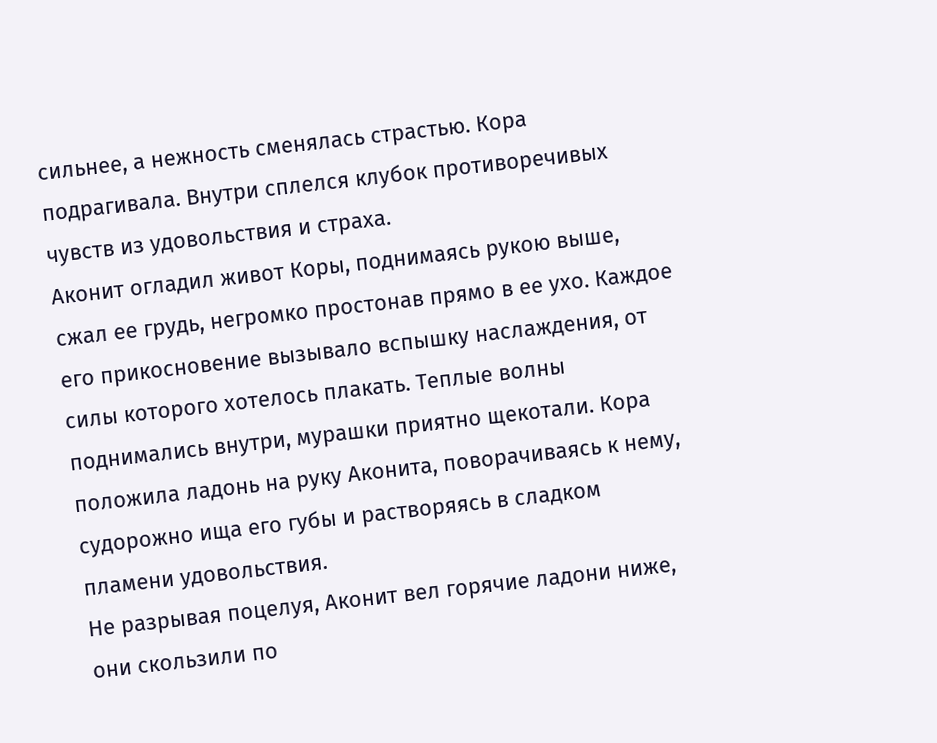сильнее, а нежность сменялась страстью. Кора подрагивала. Внутри сплелся клубок противоречивых чувств из удовольствия и страха.
Аконит огладил живот Коры, поднимаясь рукою выше, сжал ее грудь, негромко простонав прямо в ее ухо. Каждое его прикосновение вызывало вспышку наслаждения, от силы которого хотелось плакать. Теплые волны поднимались внутри, мурашки приятно щекотали. Кора положила ладонь на руку Аконита, поворачиваясь к нему, судорожно ища его губы и растворяясь в сладком пламени удовольствия.
Не разрывая поцелуя, Аконит вел горячие ладони ниже, они скользили по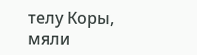телу Коры, мяли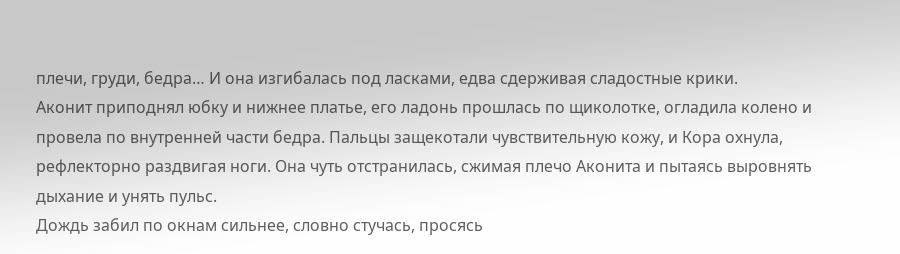плечи, груди, бедра… И она изгибалась под ласками, едва сдерживая сладостные крики.
Аконит приподнял юбку и нижнее платье, его ладонь прошлась по щиколотке, огладила колено и провела по внутренней части бедра. Пальцы защекотали чувствительную кожу, и Кора охнула, рефлекторно раздвигая ноги. Она чуть отстранилась, сжимая плечо Аконита и пытаясь выровнять дыхание и унять пульс.
Дождь забил по окнам сильнее, словно стучась, просясь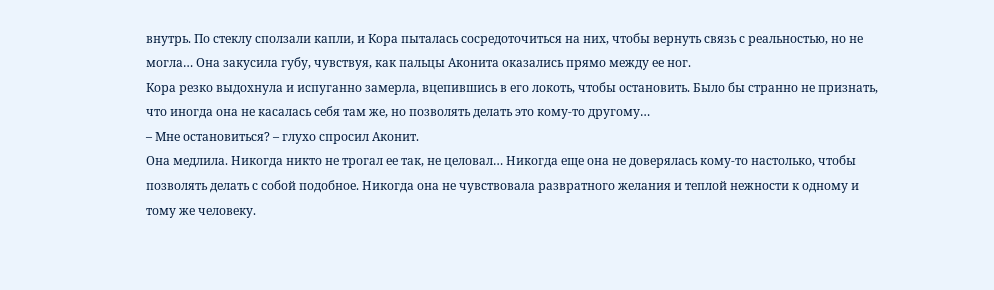внутрь. По стеклу сползали капли, и Кора пыталась сосредоточиться на них, чтобы вернуть связь с реальностью, но не могла… Она закусила губу, чувствуя, как пальцы Аконита оказались прямо между ее ног.
Кора резко выдохнула и испуганно замерла, вцепившись в его локоть, чтобы остановить. Было бы странно не признать, что иногда она не касалась себя там же, но позволять делать это кому-то другому…
– Мне остановиться? – глухо спросил Аконит.
Она медлила. Никогда никто не трогал ее так, не целовал… Никогда еще она не доверялась кому-то настолько, чтобы позволять делать с собой подобное. Никогда она не чувствовала развратного желания и теплой нежности к одному и тому же человеку.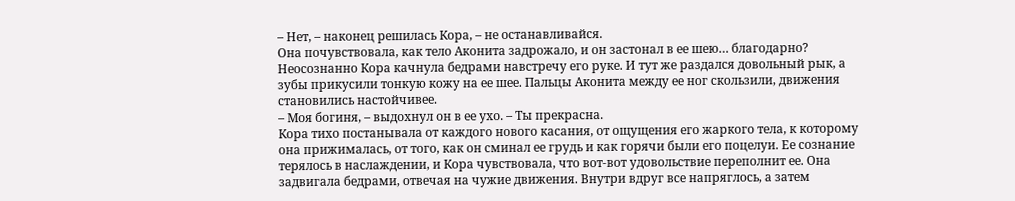– Нет, – наконец решилась Кора, – не останавливайся.
Она почувствовала, как тело Аконита задрожало, и он застонал в ее шею… благодарно? Неосознанно Кора качнула бедрами навстречу его руке. И тут же раздался довольный рык, а зубы прикусили тонкую кожу на ее шее. Пальцы Аконита между ее ног скользили, движения становились настойчивее.
– Моя богиня, – выдохнул он в ее ухо. – Ты прекрасна.
Кора тихо постанывала от каждого нового касания, от ощущения его жаркого тела, к которому она прижималась, от того, как он сминал ее грудь и как горячи были его поцелуи. Ее сознание терялось в наслаждении, и Кора чувствовала, что вот-вот удовольствие переполнит ее. Она задвигала бедрами, отвечая на чужие движения. Внутри вдруг все напряглось, а затем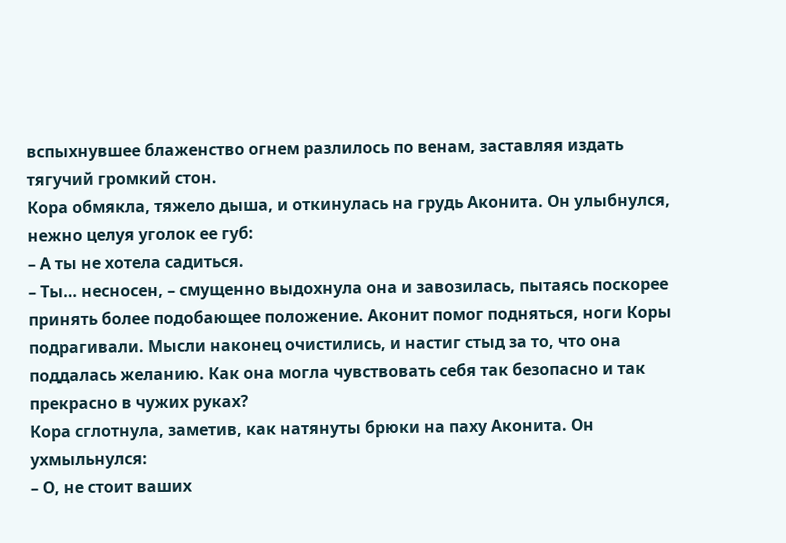вспыхнувшее блаженство огнем разлилось по венам, заставляя издать тягучий громкий стон.
Кора обмякла, тяжело дыша, и откинулась на грудь Аконита. Он улыбнулся, нежно целуя уголок ее губ:
– А ты не хотела садиться.
– Ты… несносен, – смущенно выдохнула она и завозилась, пытаясь поскорее принять более подобающее положение. Аконит помог подняться, ноги Коры подрагивали. Мысли наконец очистились, и настиг стыд за то, что она поддалась желанию. Как она могла чувствовать себя так безопасно и так прекрасно в чужих руках?
Кора сглотнула, заметив, как натянуты брюки на паху Аконита. Он ухмыльнулся:
– О, не стоит ваших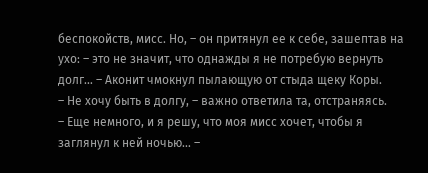беспокойств, мисс. Но, – он притянул ее к себе, зашептав на ухо: – это не значит, что однажды я не потребую вернуть долг… – Аконит чмокнул пылающую от стыда щеку Коры.
– Не хочу быть в долгу, – важно ответила та, отстраняясь.
– Еще немного, и я решу, что моя мисс хочет, чтобы я заглянул к ней ночью… –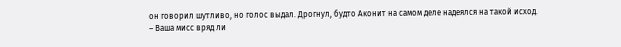он говорил шутливо, но голос выдал. Дрогнул, будто Аконит на самом деле надеялся на такой исход.
– Ваша мисс вряд ли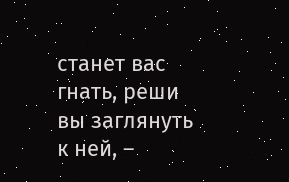станет вас гнать, реши вы заглянуть к ней, –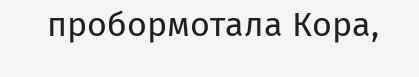пробормотала Кора,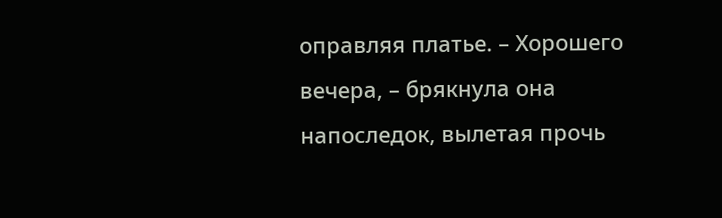оправляя платье. – Хорошего вечера, – брякнула она напоследок, вылетая прочь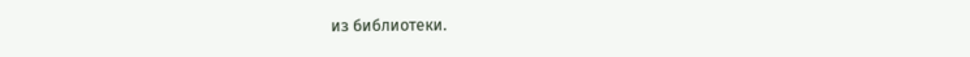из библиотеки.